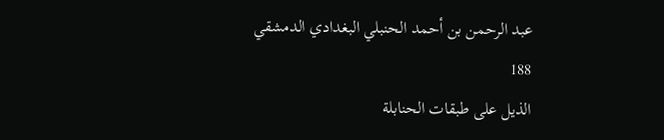عبد الرحمن بن أحمد الحنبلي البغدادي الدمشقي
188
الذيل على طبقات الحنابلة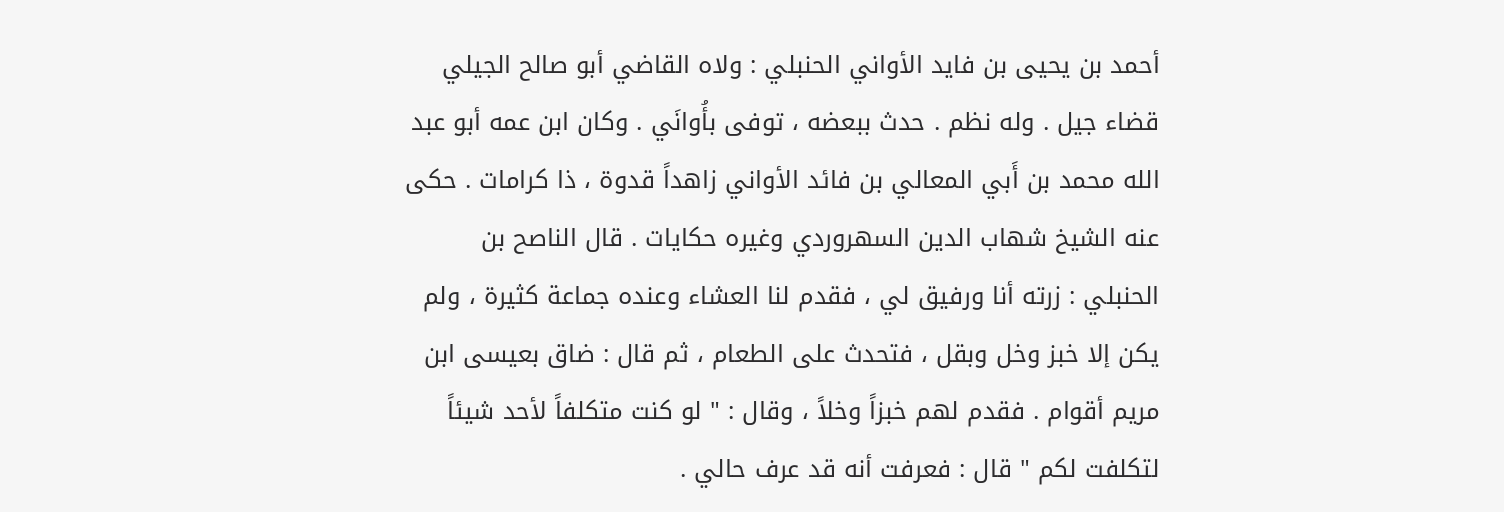أحمد بن يحيى بن فايد الأواني الحنبلي : ولاه القاضي أبو صالح الجيلي قضاء جيل . وله نظم . حدث ببعضه ، توفى بأُوانَي . وكان ابن عمه أبو عبد الله محمد بن أَبي المعالي بن فائد الأواني زاهداً قدوة ، ذا كرامات . حكى عنه الشيخ شهاب الدين السهروردي وغيره حكايات . قال الناصح بن الحنبلي : زرته أنا ورفيق لي ، فقدم لنا العشاء وعنده جماعة كثيرة ، ولم يكن إلا خبز وخل وبقل ، فتحدث على الطعام ، ثم قال : ضاق بعيسى ابن مريم أقوام . فقدم لهم خبزاً وخلاً ، وقال : " لو كنت متكلفاً لأحد شيئاً لتكلفت لكم " قال : فعرفت أنه قد عرف حالي .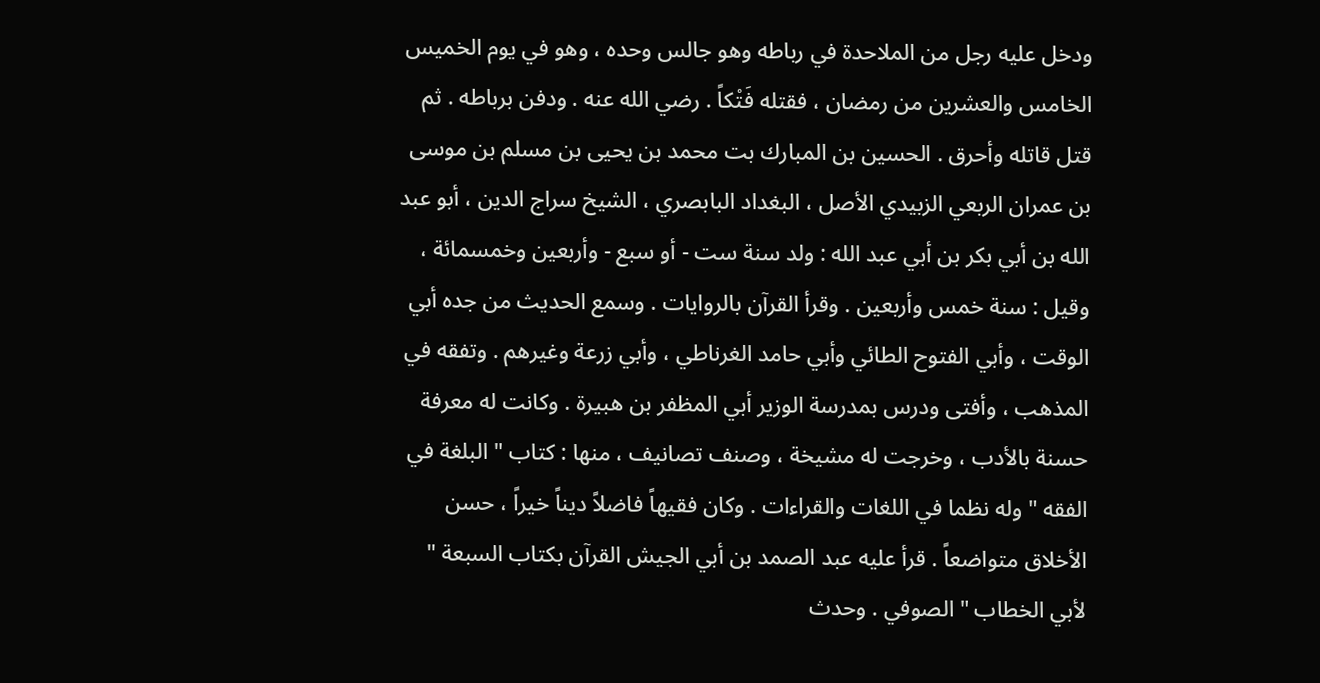ودخل عليه رجل من الملاحدة في رباطه وهو جالس وحده ، وهو في يوم الخميس الخامس والعشرين من رمضان ، فقتله فَتْكاً . رضي الله عنه . ودفن برباطه . ثم قتل قاتله وأحرق . الحسين بن المبارك بت محمد بن يحيى بن مسلم بن موسى بن عمران الربعي الزبيدي الأصل ، البغداد البابصري ، الشيخ سراج الدين ، أبو عبد الله بن أبي بكر بن أبي عبد الله : ولد سنة ست - أو سبع - وأربعين وخمسمائة ، وقيل : سنة خمس وأربعين . وقرأ القرآن بالروايات . وسمع الحديث من جده أبي الوقت ، وأبي الفتوح الطائي وأبي حامد الغرناطي ، وأبي زرعة وغيرهم . وتفقه في المذهب ، وأفتى ودرس بمدرسة الوزير أبي المظفر بن هبيرة . وكانت له معرفة حسنة بالأدب ، وخرجت له مشيخة ، وصنف تصانيف ، منها : كتاب " البلغة في الفقه " وله نظما في اللغات والقراءات . وكان فقيهاً فاضلاً ديناً خيراً ، حسن الأخلاق متواضعاً . قرأ عليه عبد الصمد بن أبي الجيش القرآن بكتاب السبعة " لأبي الخطاب " الصوفي . وحدث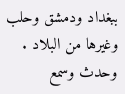ببغداد ودمشق وحلب وغيرها من البلاد . وحدث وسمع